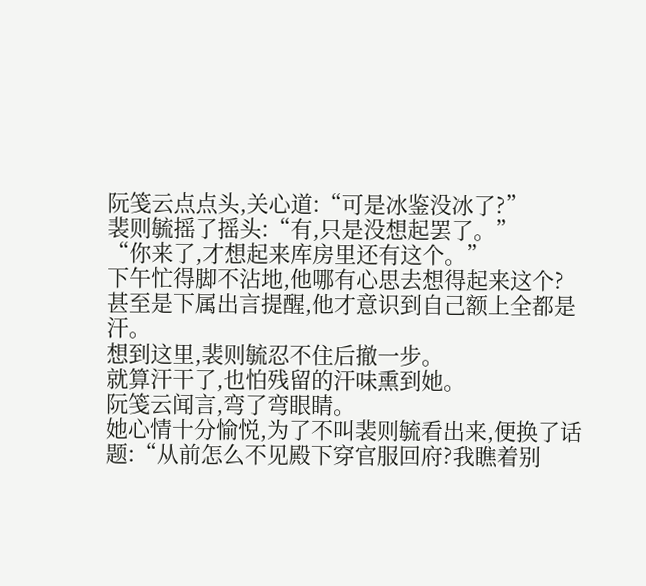阮笺云点点头,关心道:“可是冰鉴没冰了?”
裴则毓摇了摇头:“有,只是没想起罢了。”
“你来了,才想起来库房里还有这个。”
下午忙得脚不沾地,他哪有心思去想得起来这个?
甚至是下属出言提醒,他才意识到自己额上全都是汗。
想到这里,裴则毓忍不住后撤一步。
就算汗干了,也怕残留的汗味熏到她。
阮笺云闻言,弯了弯眼睛。
她心情十分愉悦,为了不叫裴则毓看出来,便换了话题:“从前怎么不见殿下穿官服回府?我瞧着别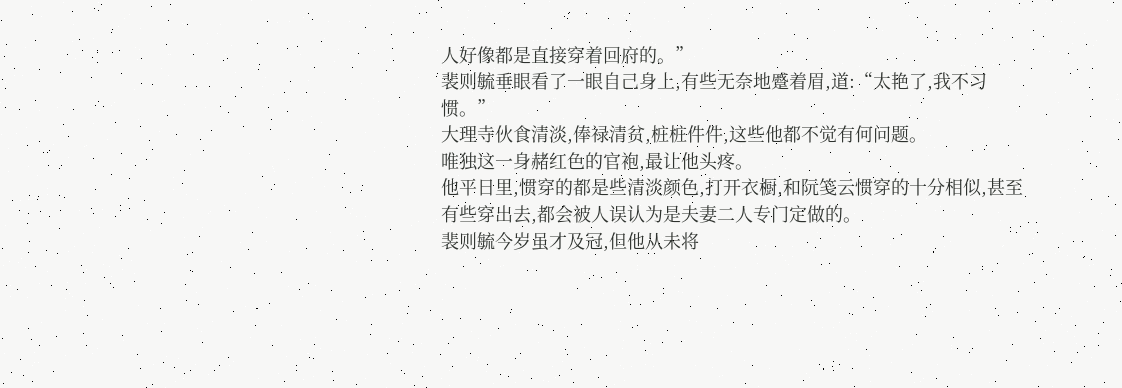人好像都是直接穿着回府的。”
裴则毓垂眼看了一眼自己身上,有些无奈地蹙着眉,道:“太艳了,我不习惯。”
大理寺伙食清淡,俸禄清贫,桩桩件件,这些他都不觉有何问题。
唯独这一身赭红色的官袍,最让他头疼。
他平日里,惯穿的都是些清淡颜色,打开衣橱,和阮笺云惯穿的十分相似,甚至有些穿出去,都会被人误认为是夫妻二人专门定做的。
裴则毓今岁虽才及冠,但他从未将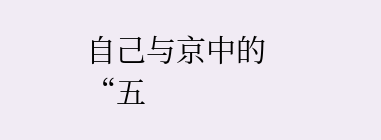自己与京中的“五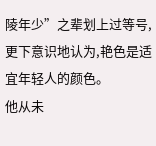陵年少”之辈划上过等号,更下意识地认为,艳色是适宜年轻人的颜色。
他从未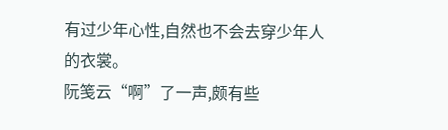有过少年心性,自然也不会去穿少年人的衣裳。
阮笺云“啊”了一声,颇有些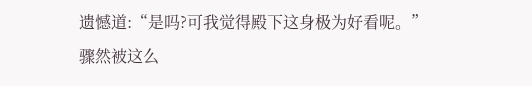遗憾道:“是吗?可我觉得殿下这身极为好看呢。”
骤然被这么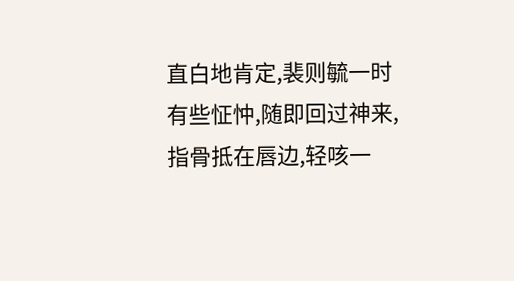直白地肯定,裴则毓一时有些怔忡,随即回过神来,指骨抵在唇边,轻咳一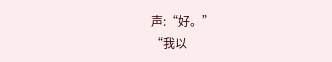声:“好。”
“我以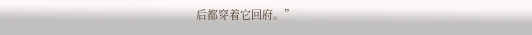后都穿着它回府。”